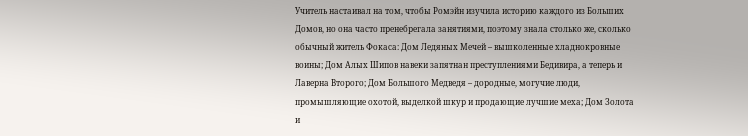Учитель настаивал на том, чтобы Ромэйн изучила историю каждого из Больших Домов, но она часто пренебрегала занятиями, поэтому знала столько же, сколько обычный житель Фокаса: Дом Ледяных Мечей – вышколенные хладнокровные воины; Дом Алых Шипов навеки запятнан преступлениями Бедивира, а теперь и Лаверна Второго; Дом Большого Медведя – дородные, могучие люди, промышляющие охотой, выделкой шкур и продающие лучшие меха; Дом Золота и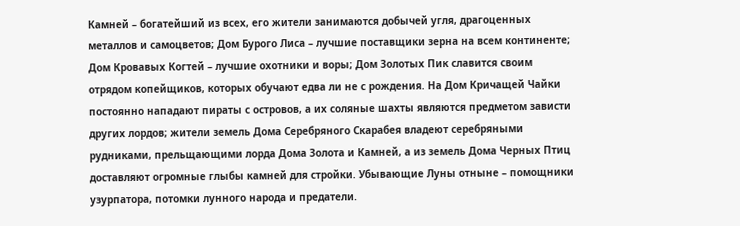Камней – богатейший из всех, его жители занимаются добычей угля, драгоценных металлов и самоцветов; Дом Бурого Лиса – лучшие поставщики зерна на всем континенте; Дом Кровавых Когтей – лучшие охотники и воры; Дом Золотых Пик славится своим отрядом копейщиков, которых обучают едва ли не с рождения. На Дом Кричащей Чайки постоянно нападают пираты с островов, а их соляные шахты являются предметом зависти других лордов; жители земель Дома Серебряного Скарабея владеют серебряными рудниками, прельщающими лорда Дома Золота и Камней, а из земель Дома Черных Птиц доставляют огромные глыбы камней для стройки. Убывающие Луны отныне – помощники узурпатора, потомки лунного народа и предатели.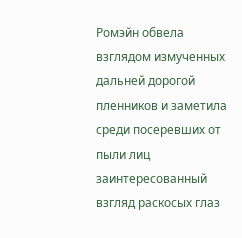Ромэйн обвела взглядом измученных дальней дорогой пленников и заметила среди посеревших от пыли лиц заинтересованный взгляд раскосых глаз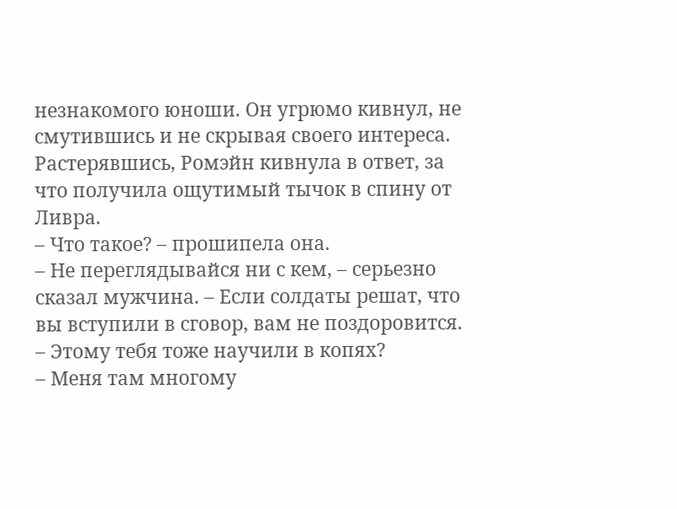незнакомого юноши. Он угрюмо кивнул, не смутившись и не скрывая своего интереса. Растерявшись, Ромэйн кивнула в ответ, за что получила ощутимый тычок в спину от Ливра.
– Что такое? – прошипела она.
– Не переглядывайся ни с кем, – серьезно сказал мужчина. – Если солдаты решат, что вы вступили в сговор, вам не поздоровится.
– Этому тебя тоже научили в копях?
– Меня там многому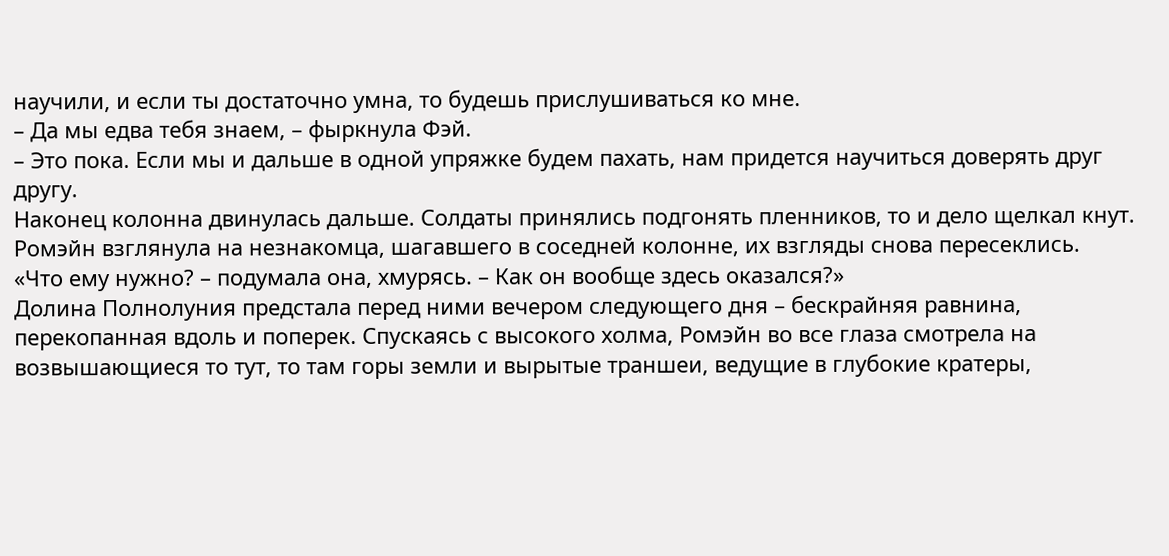научили, и если ты достаточно умна, то будешь прислушиваться ко мне.
– Да мы едва тебя знаем, – фыркнула Фэй.
– Это пока. Если мы и дальше в одной упряжке будем пахать, нам придется научиться доверять друг другу.
Наконец колонна двинулась дальше. Солдаты принялись подгонять пленников, то и дело щелкал кнут.
Ромэйн взглянула на незнакомца, шагавшего в соседней колонне, их взгляды снова пересеклись.
«Что ему нужно? – подумала она, хмурясь. – Как он вообще здесь оказался?»
Долина Полнолуния предстала перед ними вечером следующего дня – бескрайняя равнина, перекопанная вдоль и поперек. Спускаясь с высокого холма, Ромэйн во все глаза смотрела на возвышающиеся то тут, то там горы земли и вырытые траншеи, ведущие в глубокие кратеры,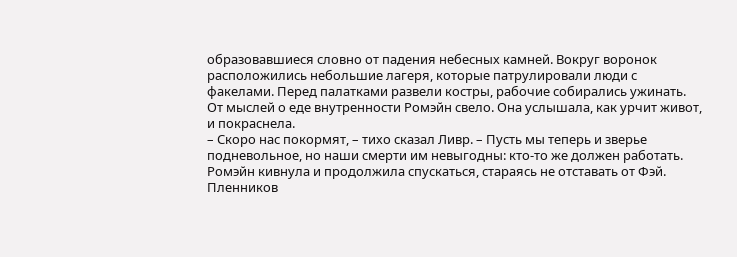образовавшиеся словно от падения небесных камней. Вокруг воронок расположились небольшие лагеря, которые патрулировали люди с факелами. Перед палатками развели костры, рабочие собирались ужинать.
От мыслей о еде внутренности Ромэйн свело. Она услышала, как урчит живот, и покраснела.
– Скоро нас покормят, – тихо сказал Ливр. – Пусть мы теперь и зверье подневольное, но наши смерти им невыгодны: кто-то же должен работать.
Ромэйн кивнула и продолжила спускаться, стараясь не отставать от Фэй.
Пленников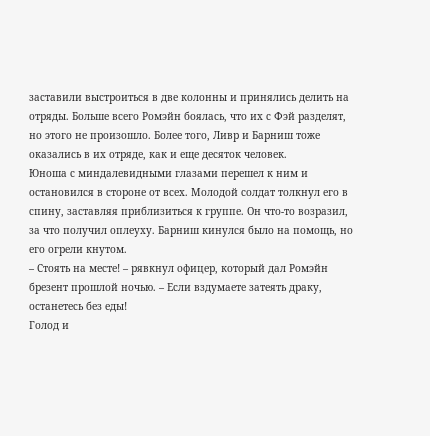заставили выстроиться в две колонны и принялись делить на отряды. Больше всего Ромэйн боялась, что их с Фэй разделят, но этого не произошло. Более того, Ливр и Барниш тоже оказались в их отряде, как и еще десяток человек.
Юноша с миндалевидными глазами перешел к ним и остановился в стороне от всех. Молодой солдат толкнул его в спину, заставляя приблизиться к группе. Он что-то возразил, за что получил оплеуху. Барниш кинулся было на помощь, но его огрели кнутом.
– Стоять на месте! – рявкнул офицер, который дал Ромэйн брезент прошлой ночью. – Если вздумаете затеять драку, останетесь без еды!
Голод и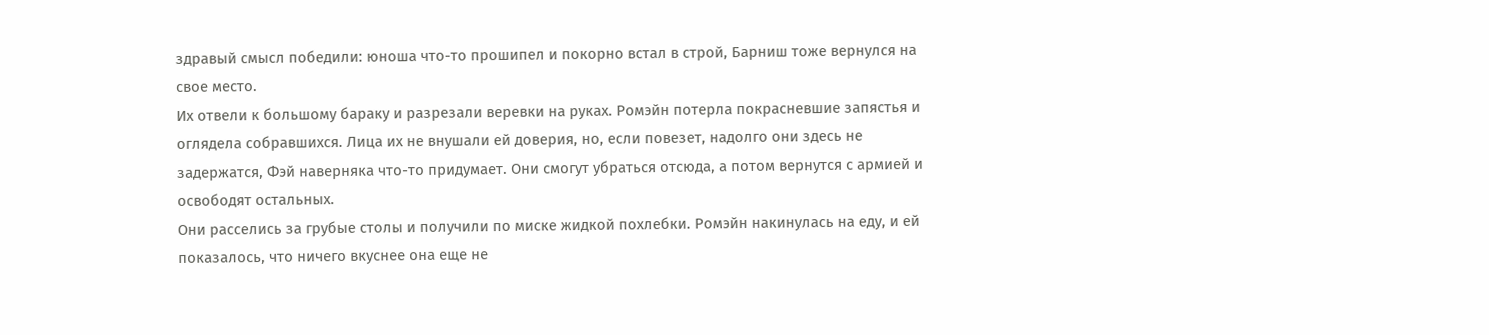здравый смысл победили: юноша что-то прошипел и покорно встал в строй, Барниш тоже вернулся на свое место.
Их отвели к большому бараку и разрезали веревки на руках. Ромэйн потерла покрасневшие запястья и оглядела собравшихся. Лица их не внушали ей доверия, но, если повезет, надолго они здесь не задержатся, Фэй наверняка что-то придумает. Они смогут убраться отсюда, а потом вернутся с армией и освободят остальных.
Они расселись за грубые столы и получили по миске жидкой похлебки. Ромэйн накинулась на еду, и ей показалось, что ничего вкуснее она еще не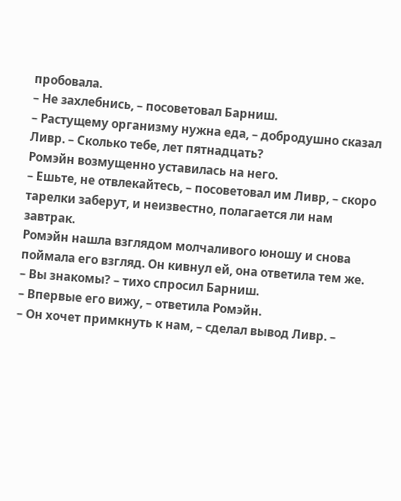пробовала.
– Не захлебнись, – посоветовал Барниш.
– Растущему организму нужна еда, – добродушно сказал Ливр. – Сколько тебе, лет пятнадцать?
Ромэйн возмущенно уставилась на него.
– Ешьте, не отвлекайтесь, – посоветовал им Ливр, – скоро тарелки заберут, и неизвестно, полагается ли нам завтрак.
Ромэйн нашла взглядом молчаливого юношу и снова поймала его взгляд. Он кивнул ей, она ответила тем же.
– Вы знакомы? – тихо спросил Барниш.
– Впервые его вижу, – ответила Ромэйн.
– Он хочет примкнуть к нам, – сделал вывод Ливр. –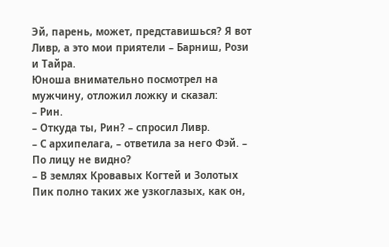Эй, парень, может, представишься? Я вот Ливр, а это мои приятели – Барниш, Рози и Тайра.
Юноша внимательно посмотрел на мужчину, отложил ложку и сказал:
– Рин.
– Откуда ты, Рин? – спросил Ливр.
– С архипелага, – ответила за него Фэй. – По лицу не видно?
– В землях Кровавых Когтей и Золотых Пик полно таких же узкоглазых, как он,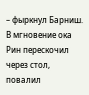– фыркнул Барниш.
В мгновение ока Рин перескочил через стол, повалил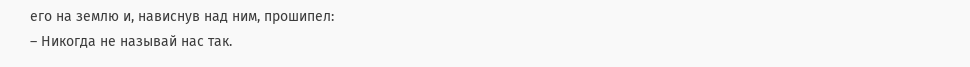его на землю и, нависнув над ним, прошипел:
– Никогда не называй нас так.